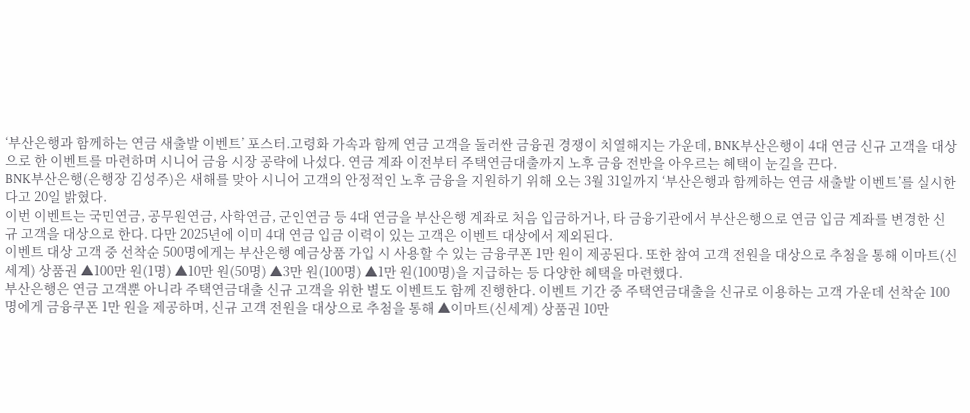‘부산은행과 함께하는 연금 새출발 이벤트’ 포스터.고령화 가속과 함께 연금 고객을 둘러싼 금융권 경쟁이 치열해지는 가운데, BNK부산은행이 4대 연금 신규 고객을 대상으로 한 이벤트를 마련하며 시니어 금융 시장 공략에 나섰다. 연금 계좌 이전부터 주택연금대출까지 노후 금융 전반을 아우르는 혜택이 눈길을 끈다.
BNK부산은행(은행장 김성주)은 새해를 맞아 시니어 고객의 안정적인 노후 금융을 지원하기 위해 오는 3월 31일까지 ‘부산은행과 함께하는 연금 새출발 이벤트’를 실시한다고 20일 밝혔다.
이번 이벤트는 국민연금, 공무원연금, 사학연금, 군인연금 등 4대 연금을 부산은행 계좌로 처음 입금하거나, 타 금융기관에서 부산은행으로 연금 입금 계좌를 변경한 신규 고객을 대상으로 한다. 다만 2025년에 이미 4대 연금 입금 이력이 있는 고객은 이벤트 대상에서 제외된다.
이벤트 대상 고객 중 선착순 500명에게는 부산은행 예금상품 가입 시 사용할 수 있는 금융쿠폰 1만 원이 제공된다. 또한 참여 고객 전원을 대상으로 추첨을 통해 이마트(신세계) 상품권 ▲100만 원(1명) ▲10만 원(50명) ▲3만 원(100명) ▲1만 원(100명)을 지급하는 등 다양한 혜택을 마련했다.
부산은행은 연금 고객뿐 아니라 주택연금대출 신규 고객을 위한 별도 이벤트도 함께 진행한다. 이벤트 기간 중 주택연금대출을 신규로 이용하는 고객 가운데 선착순 100명에게 금융쿠폰 1만 원을 제공하며, 신규 고객 전원을 대상으로 추첨을 통해 ▲이마트(신세계) 상품권 10만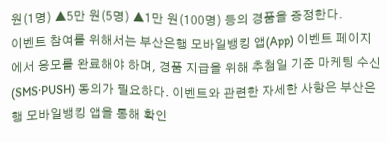원(1명) ▲5만 원(5명) ▲1만 원(100명) 등의 경품을 증정한다.
이벤트 참여를 위해서는 부산은행 모바일뱅킹 앱(App) 이벤트 페이지에서 응모를 완료해야 하며, 경품 지급을 위해 추첨일 기준 마케팅 수신(SMS·PUSH) 동의가 필요하다. 이벤트와 관련한 자세한 사항은 부산은행 모바일뱅킹 앱을 통해 확인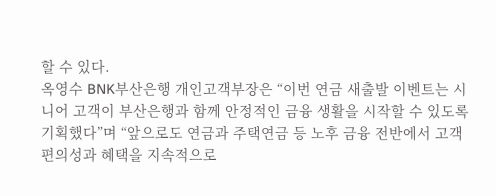할 수 있다.
옥영수 BNK부산은행 개인고객부장은 “이번 연금 새출발 이벤트는 시니어 고객이 부산은행과 함께 안정적인 금융 생활을 시작할 수 있도록 기획했다”며 “앞으로도 연금과 주택연금 등 노후 금융 전반에서 고객 편의성과 혜택을 지속적으로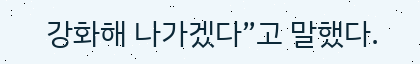강화해 나가겠다”고 말했다.